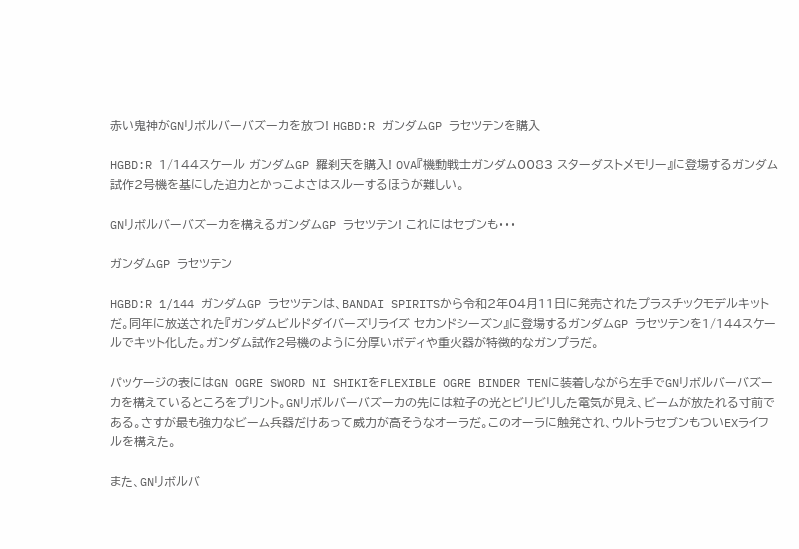赤い鬼神がGNリボルバーバズーカを放つ! HGBD:R ガンダムGP ラセツテンを購入

HGBD:R 1/144スケール ガンダムGP 羅刹天を購入! OVA『機動戦士ガンダム0083 スターダストメモリー』に登場するガンダム試作2号機を基にした迫力とかっこよさはスルーするほうが難しい。

GNリボルバーバズーカを構えるガンダムGP ラセツテン! これにはセブンも・・・

ガンダムGP ラセツテン

HGBD:R 1/144 ガンダムGP ラセツテンは、BANDAI SPIRITSから令和2年04月11日に発売されたプラスチックモデルキットだ。同年に放送された『ガンダムビルドダイバーズリライズ セカンドシーズン』に登場するガンダムGP ラセツテンを1/144スケールでキット化した。ガンダム試作2号機のように分厚いボディや重火器が特徴的なガンプラだ。

パッケージの表にはGN OGRE SWORD NI SHIKIをFLEXIBLE OGRE BINDER TENに装着しながら左手でGNリボルバーバズーカを構えているところをプリント。GNリボルバーバズーカの先には粒子の光とビリビリした電気が見え、ビームが放たれる寸前である。さすが最も強力なビーム兵器だけあって威力が高そうなオーラだ。このオーラに触発され、ウルトラセブンもついEXライフルを構えた。

また、GNリボルバ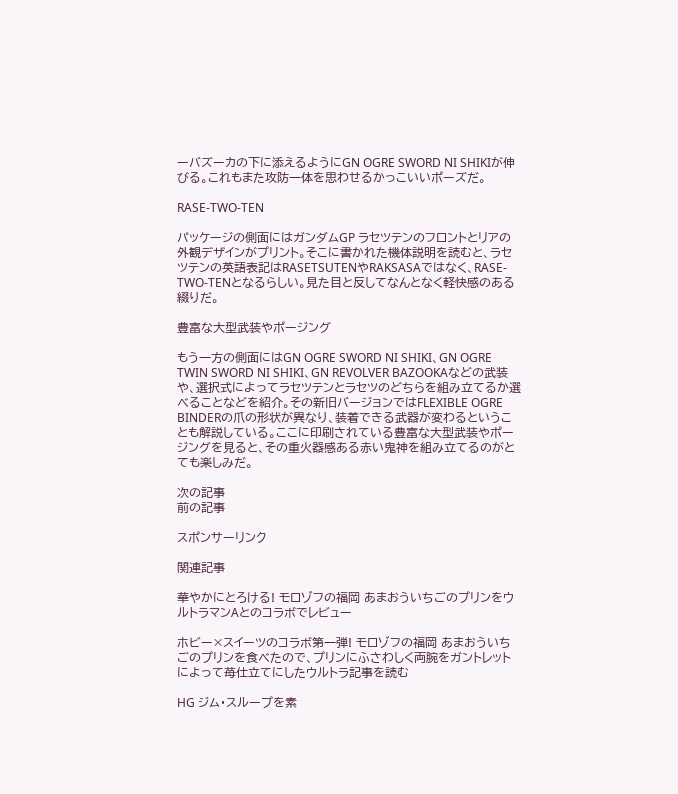ーバズーカの下に添えるようにGN OGRE SWORD NI SHIKIが伸びる。これもまた攻防一体を思わせるかっこいいポーズだ。

RASE-TWO-TEN

パッケージの側面にはガンダムGP ラセツテンのフロントとリアの外観デザインがプリント。そこに書かれた機体説明を読むと、ラセツテンの英語表記はRASETSUTENやRAKSASAではなく、RASE-TWO-TENとなるらしい。見た目と反してなんとなく軽快感のある綴りだ。

豊富な大型武装やポージング

もう一方の側面にはGN OGRE SWORD NI SHIKI、GN OGRE TWIN SWORD NI SHIKI、GN REVOLVER BAZOOKAなどの武装や、選択式によってラセツテンとラセツのどちらを組み立てるか選べることなどを紹介。その新旧バージョンではFLEXIBLE OGRE BINDERの爪の形状が異なり、装着できる武器が変わるということも解説している。ここに印刷されている豊富な大型武装やポージングを見ると、その重火器感ある赤い鬼神を組み立てるのがとても楽しみだ。

次の記事
前の記事

スポンサーリンク

関連記事

華やかにとろける! モロゾフの福岡 あまおういちごのプリンをウルトラマンAとのコラボでレビュー

ホビー×スイーツのコラボ第一弾! モロゾフの福岡 あまおういちごのプリンを食べたので、プリンにふさわしく両腕をガントレットによって苺仕立てにしたウルトラ記事を読む

HG ジム・スループを素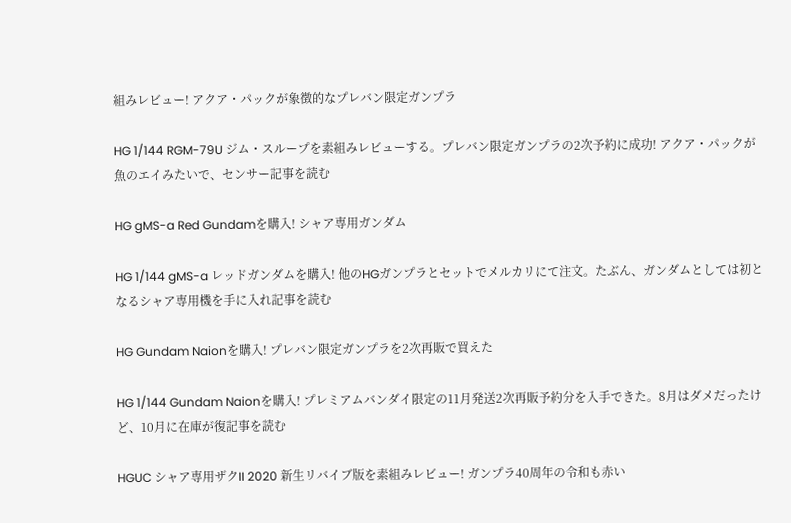組みレビュー! アクア・パックが象徴的なプレバン限定ガンプラ

HG 1/144 RGM-79U ジム・スループを素組みレビューする。プレバン限定ガンプラの2次予約に成功! アクア・パックが魚のエイみたいで、センサー記事を読む

HG gMS-a Red Gundamを購入! シャア専用ガンダム

HG 1/144 gMS-a レッドガンダムを購入! 他のHGガンプラとセットでメルカリにて注文。たぶん、ガンダムとしては初となるシャア専用機を手に入れ記事を読む

HG Gundam Naionを購入! プレバン限定ガンプラを2次再販で買えた

HG 1/144 Gundam Naionを購入! プレミアムバンダイ限定の11月発送2次再販予約分を入手できた。8月はダメだったけど、10月に在庫が復記事を読む

HGUC シャア専用ザクII 2020 新生リバイブ版を素組みレビュー! ガンプラ40周年の令和も赤い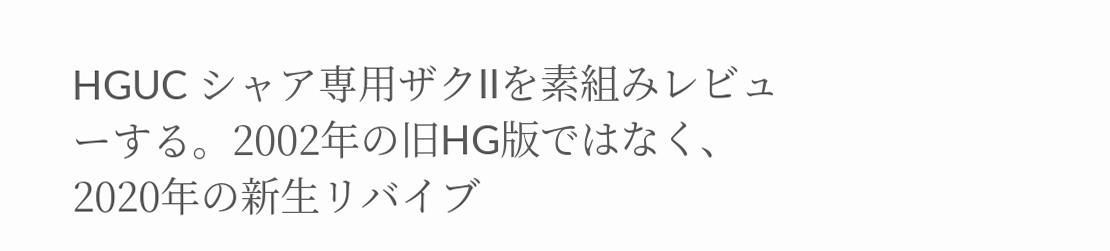HGUC シャア専用ザクIIを素組みレビューする。2002年の旧HG版ではなく、2020年の新生リバイブ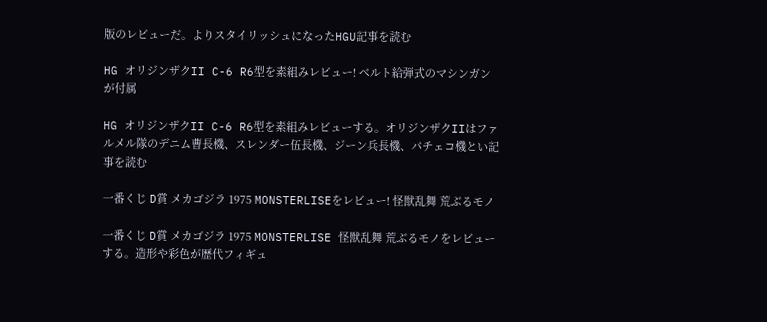版のレビューだ。よりスタイリッシュになったHGU記事を読む

HG オリジンザクII C-6 R6型を素組みレビュー! ベルト給弾式のマシンガンが付属

HG オリジンザクII C-6 R6型を素組みレビューする。オリジンザクIIはファルメル隊のデニム曹長機、スレンダー伍長機、ジーン兵長機、パチェコ機とい記事を読む

一番くじ D賞 メカゴジラ 1975 MONSTERLISEをレビュー! 怪獣乱舞 荒ぶるモノ

一番くじ D賞 メカゴジラ 1975 MONSTERLISE 怪獣乱舞 荒ぶるモノをレビューする。造形や彩色が歴代フィギュ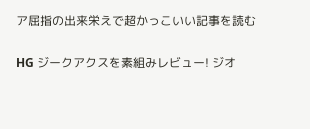ア屈指の出来栄えで超かっこいい記事を読む

HG ジークアクスを素組みレビュー! ジオ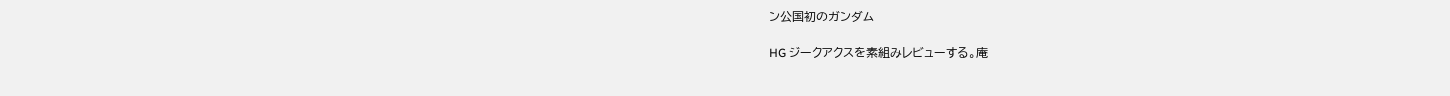ン公国初のガンダム

HG ジークアクスを素組みレビューする。庵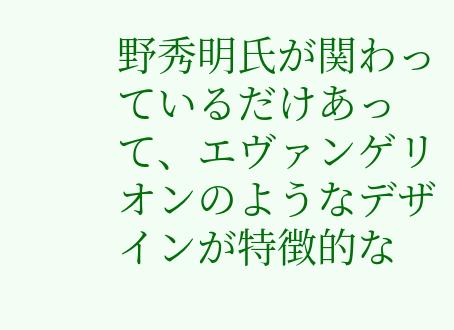野秀明氏が関わっているだけあって、エヴァンゲリオンのようなデザインが特徴的な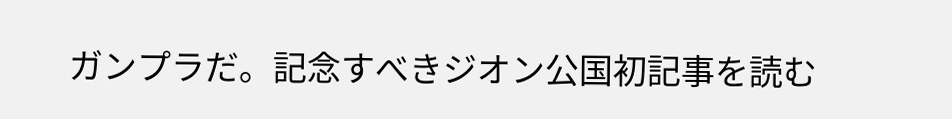ガンプラだ。記念すべきジオン公国初記事を読む